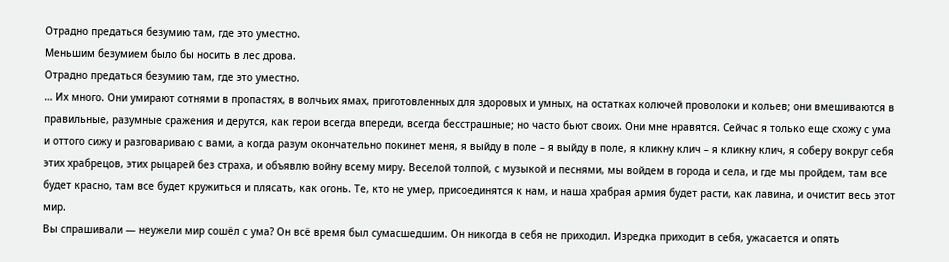Отрадно предаться безумию там, где это уместно.
Меньшим безумием было бы носить в лес дрова.
Отрадно предаться безумию там, где это уместно.
… Их много. Они умирают сотнями в пропастях, в волчьих ямах, приготовленных для здоровых и умных, на остатках колючей проволоки и кольев; они вмешиваются в правильные, разумные сражения и дерутся, как герои всегда впереди, всегда бесстрашные; но часто бьют своих. Они мне нравятся. Сейчас я только еще схожу с ума и оттого сижу и разговариваю с вами, а когда разум окончательно покинет меня, я выйду в поле – я выйду в поле, я кликну клич – я кликну клич, я соберу вокруг себя этих храбрецов, этих рыцарей без страха, и объявлю войну всему миру. Веселой толпой, с музыкой и песнями, мы войдем в города и села, и где мы пройдем, там все будет красно, там все будет кружиться и плясать, как огонь. Те, кто не умер, присоединятся к нам, и наша храбрая армия будет расти, как лавина, и очистит весь этот мир.
Вы спрашивали — неужели мир сошёл с ума? Он всё время был сумасшедшим. Он никогда в себя не приходил. Изредка приходит в себя, ужасается и опять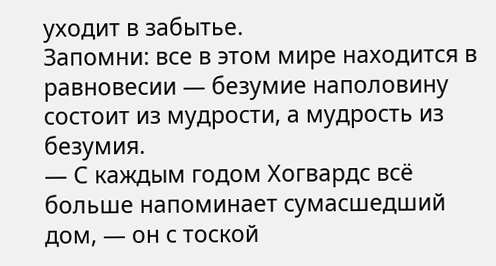уходит в забытье.
Запомни: все в этом мире находится в равновесии — безумие наполовину состоит из мудрости, а мудрость из безумия.
— С каждым годом Хогвардс всё больше напоминает сумасшедший дом, — он с тоской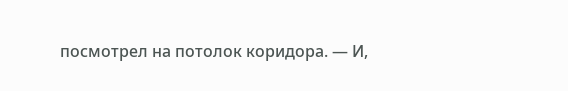посмотрел на потолок коридора. — И,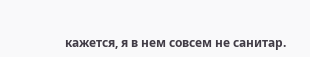кажется, я в нем совсем не санитар.